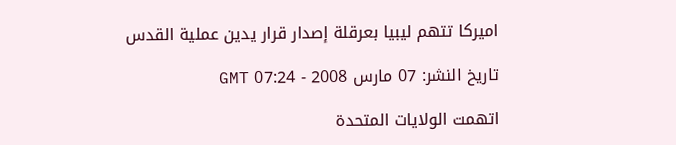اميركا تتهم ليبيا بعرقلة إصدار قرار يدين عملية القدس

تاريخ النشر: 07 مارس 2008 - 07:24 GMT

اتهمت الولايات المتحدة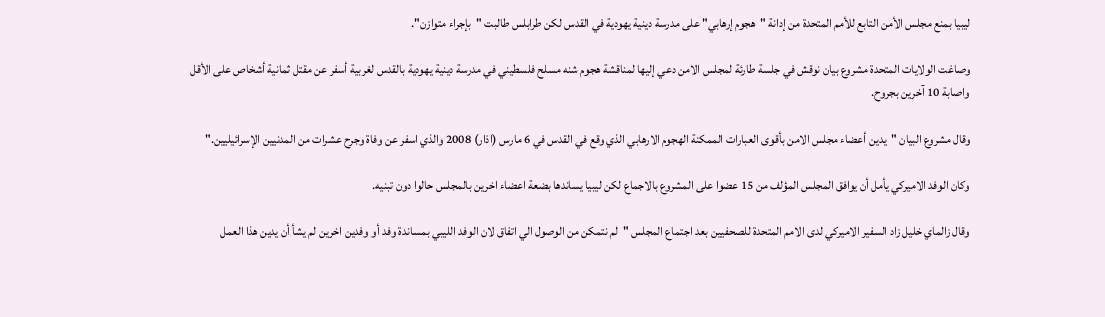ليبيا بمنع مجلس الأمن التابع للأمم المتحدة من إدانة "هجوم إرهابي" على مدرسة دينية يهودية في القدس لكن طرابلس طالبت "بإجراء متوازن".

وصاغت الولايات المتحدة مشروع بيان نوقش في جلسة طارئة لمجلس الامن دعي إليها لمناقشة هجوم شنه مسلح فلسطيني في مدرسة دينية يهودية بالقدس لغربية أسفر عن مقتل ثمانية أشخاص على الأقل واصابة 10 آخرين بجروح.

وقال مشروع البيان "يدين أعضاء مجلس الامن بأقوى العبارات الممكنة الهجوم الارهابي الذي وقع في القدس في 6 مارس (اذار) 2008 والذي اسفر عن وفاة وجرح عشرات من المدنيين الإسرائيليين."

وكان الوفد الاميركي يأمل أن يوافق المجلس المؤلف من 15 عضوا على المشروع بالاجماع لكن ليبيا يساندها بضعة اعضاء اخرين بالمجلس حالوا دون تبنيه.

وقال زالماي خليل زاد السفير الاميركي لدى الامم المتحدة للصحفيين بعد اجتماع المجلس "لم نتمكن من الوصول الي اتفاق لان الوفد الليبي بمساندة وفد أو وفدين اخرين لم يشأ أن يدين هذا العمل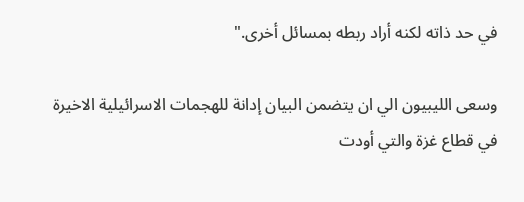في حد ذاته لكنه أراد ربطه بمسائل أخرى."

وسعى الليبيون الي ان يتضمن البيان إدانة للهجمات الاسرائيلية الاخيرة في قطاع غزة والتي أودت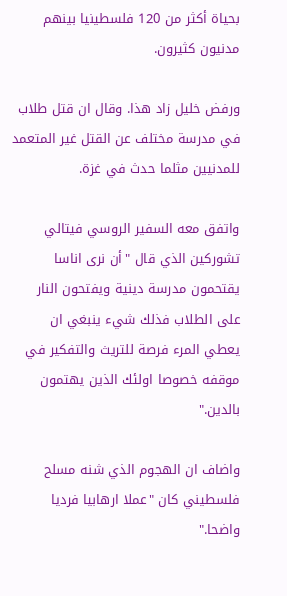بحياة أكثر من 120 فلسطينيا بينهم مدنيون كثيرون.

ورفض خليل زاد هذا. وقال ان قتل طلاب في مدرسة مختلف عن القتل غير المتعمد للمدنيين مثلما حدث في غزة.

واتفق معه السفير الروسي فيتالي تشوركين الذي قال "أن نرى اناسا يقتحمون مدرسة دينية ويفتحون النار على الطلاب فذلك شيء ينبغي ان يعطي المرء فرصة للتريث والتفكير في موقفه خصوصا اولئك الذين يهتمون بالدين."

واضاف ان الهجوم الذي شنه مسلح فلسطيني كان "عملا ارهابيا فرديا واضحا."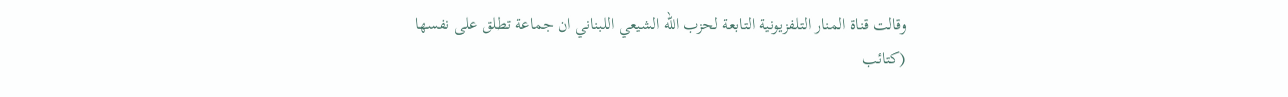وقالت قناة المنار التلفزيونية التابعة لحزب الله الشيعي اللبناني ان جماعة تطلق على نفسها (كتائب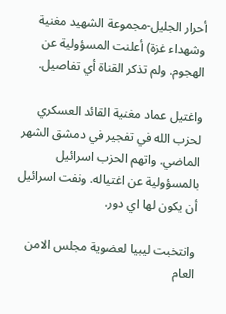أحرار الجليل-مجموعة الشهيد مغنية وشهداء غزة) أعلنت المسؤولية عن الهجوم. ولم تذكر القناة أي تفاصيل.

واغتيل عماد مغنية القائد العسكري لحزب الله في تفجير في دمشق الشهر الماضي. واتهم الحزب اسرائيل بالمسؤولية عن اغتياله. ونفت اسرائيل أن يكون لها اي دور.

وانتخبت ليبيا لعضوية مجلس الامن العام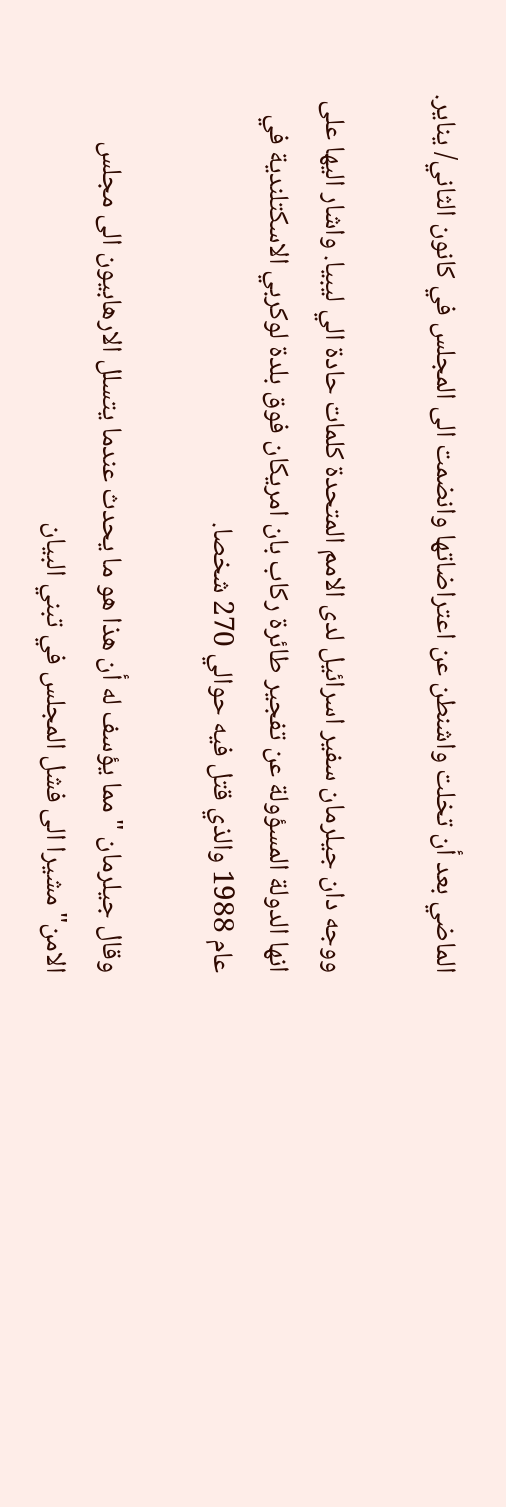الماضي بعد أن تخلت واشنطن عن اعتراضاتها وانضمت الى المجلس في كانون الثاني/ يناير.

ووجه دان جيلرمان سفير اسرائيل لدى الامم المتحدة كلمات حادة الي ليبيا. واشار اليها على انها الدولة المسؤولة عن تفجير طائرة ركاب بان امريكان فوق بلدة لوكربي الاسكتلندية في عام 1988 والذي قتل فيه حوالي 270 شخصا.

وقال جيلرمان "مما يؤسف له أن هذا هو ما يحدث عندما يتسلل الارهابيون الى مجلس الامن" مشيرا الى فشل المجلس في تبني البيان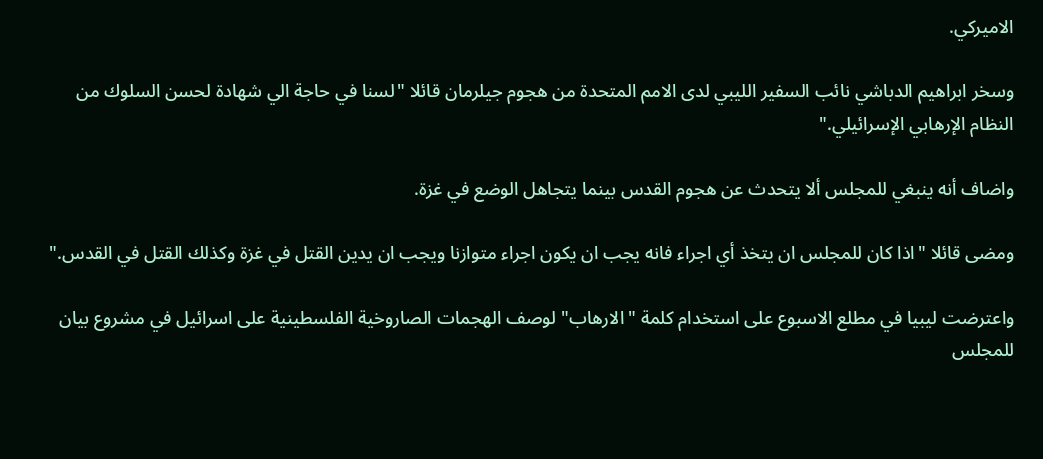الاميركي.

وسخر ابراهيم الدباشي نائب السفير الليبي لدى الامم المتحدة من هجوم جيلرمان قائلا "لسنا في حاجة الي شهادة لحسن السلوك من النظام الإرهابي الإسرائيلي."

واضاف أنه ينبغي للمجلس ألا يتحدث عن هجوم القدس بينما يتجاهل الوضع في غزة.

ومضى قائلا "اذا كان للمجلس ان يتخذ أي اجراء فانه يجب ان يكون اجراء متوازنا ويجب ان يدين القتل في غزة وكذلك القتل في القدس."

واعترضت ليبيا في مطلع الاسبوع على استخدام كلمة "الارهاب" لوصف الهجمات الصاروخية الفلسطينية على اسرائيل في مشروع بيان للمجلس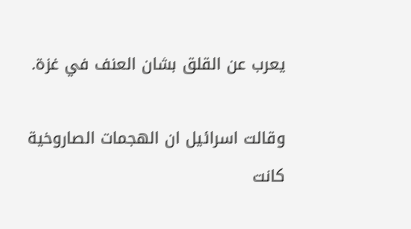يعرب عن القلق بشان العنف في غزة.

وقالت اسرائيل ان الهجمات الصاروخية كانت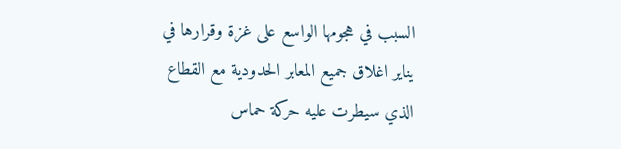السبب في هجومها الواسع على غزة وقرارها في يناير اغلاق جميع المعابر الحدودية مع القطاع الذي سيطرت عليه حركة حماس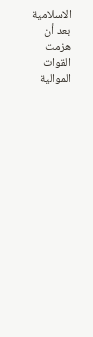الاسلامية بعد أن هزمت القوات الموالية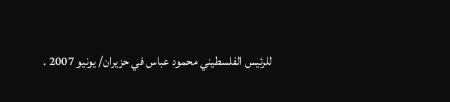للرئيس الفلسطيني محمود عباس في حزيران/ يونيو 2007 .